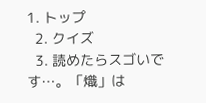1. トップ
  2. クイズ
  3. 読めたらスゴいです…。「熾」は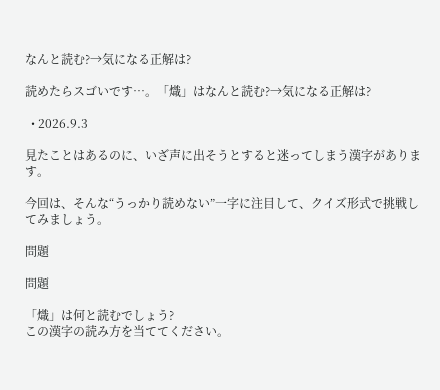なんと読む?→気になる正解は?

読めたらスゴいです…。「熾」はなんと読む?→気になる正解は?

  • 2026.9.3

見たことはあるのに、いざ声に出そうとすると迷ってしまう漢字があります。

今回は、そんな“うっかり読めない”一字に注目して、クイズ形式で挑戦してみましょう。

問題

問題

「熾」は何と読むでしょう?
この漢字の読み方を当ててください。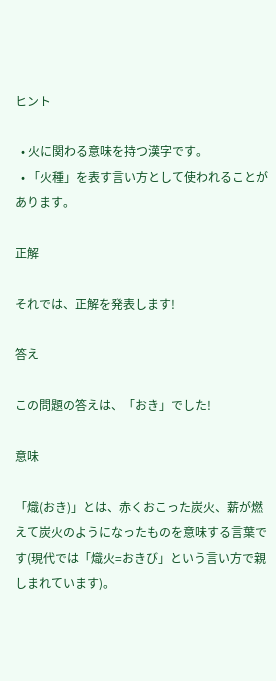ヒント

  • 火に関わる意味を持つ漢字です。
  • 「火種」を表す言い方として使われることがあります。

正解

それでは、正解を発表します!

答え

この問題の答えは、「おき」でした!

意味

「熾(おき)」とは、赤くおこった炭火、薪が燃えて炭火のようになったものを意味する言葉です(現代では「熾火=おきび」という言い方で親しまれています)。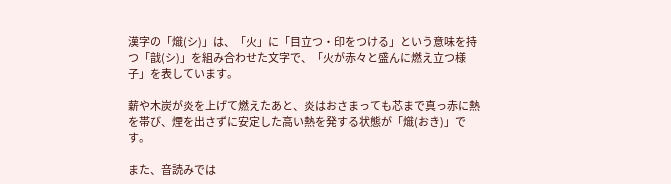漢字の「熾(シ)」は、「火」に「目立つ・印をつける」という意味を持つ「戠(シ)」を組み合わせた文字で、「火が赤々と盛んに燃え立つ様子」を表しています。

薪や木炭が炎を上げて燃えたあと、炎はおさまっても芯まで真っ赤に熱を帯び、煙を出さずに安定した高い熱を発する状態が「熾(おき)」です。

また、音読みでは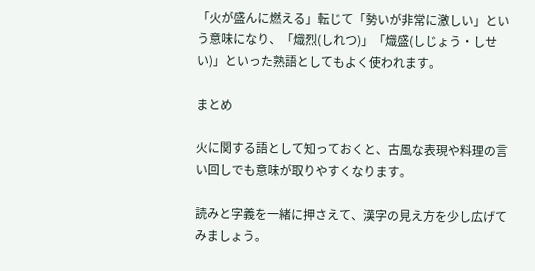「火が盛んに燃える」転じて「勢いが非常に激しい」という意味になり、「熾烈(しれつ)」「熾盛(しじょう・しせい)」といった熟語としてもよく使われます。

まとめ

火に関する語として知っておくと、古風な表現や料理の言い回しでも意味が取りやすくなります。

読みと字義を一緒に押さえて、漢字の見え方を少し広げてみましょう。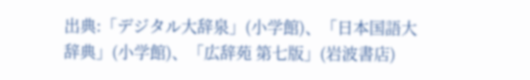出典:「デジタル大辞泉」(小学館)、「日本国語大辞典」(小学館)、「広辞苑 第七版」(岩波書店)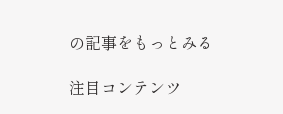の記事をもっとみる

注目コンテンツ